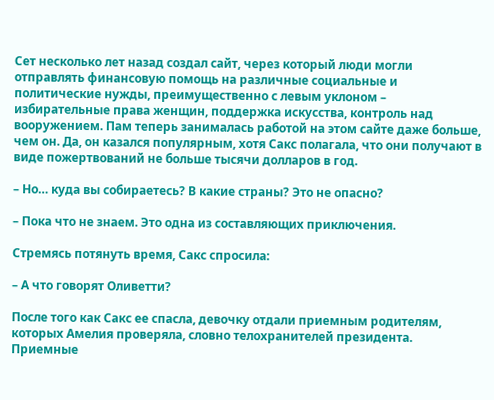Сет несколько лет назад создал сайт, через который люди могли отправлять финансовую помощь на различные социальные и политические нужды, преимущественно с левым уклоном – избирательные права женщин, поддержка искусства, контроль над вооружением. Пам теперь занималась работой на этом сайте даже больше, чем он. Да, он казался популярным, хотя Сакс полагала, что они получают в виде пожертвований не больше тысячи долларов в год.

– Но… куда вы собираетесь? В какие страны? Это не опасно?

– Пока что не знаем. Это одна из составляющих приключения.

Стремясь потянуть время, Сакс спросила:

– А что говорят Оливетти?

После того как Сакс ее спасла, девочку отдали приемным родителям, которых Амелия проверяла, словно телохранителей президента. Приемные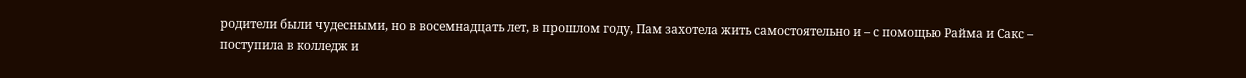родители были чудесными, но в восемнадцать лет, в прошлом году, Пам захотела жить самостоятельно и – с помощью Райма и Сакс – поступила в колледж и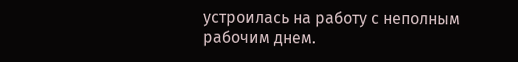устроилась на работу с неполным рабочим днем.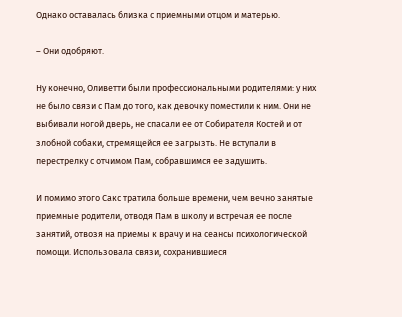Однако оставалась близка с приемными отцом и матерью.

– Они одобряют.

Ну конечно, Оливетти были профессиональными родителями: у них не было связи с Пам до того, как девочку поместили к ним. Они не выбивали ногой дверь, не спасали ее от Собирателя Костей и от злобной собаки, стремящейся ее загрызть. Не вступали в перестрелку с отчимом Пам, собравшимся ее задушить.

И помимо этого Сакс тратила больше времени, чем вечно занятые приемные родители, отводя Пам в школу и встречая ее после занятий, отвозя на приемы к врачу и на сеансы психологической помощи. Использовала связи, сохранившиеся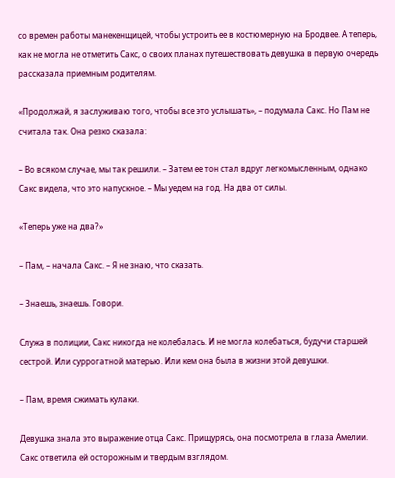со времен работы манекенщицей, чтобы устроить ее в костюмерную на Бродвее. А теперь, как не могла не отметить Сакс, о своих планах путешествовать девушка в первую очередь рассказала приемным родителям.

«Продолжай, я заслуживаю того, чтобы все это услышать», – подумала Сакс. Но Пам не считала так. Она резко сказала:

– Во всяком случае, мы так решили. – Затем ее тон стал вдруг легкомысленным, однако Сакс видела, что это напускное. – Мы уедем на год. На два от силы.

«Теперь уже на два?»

– Пам, – начала Сакс. – Я не знаю, что сказать.

– Знаешь, знаешь. Говори.

Служа в полиции, Сакс никогда не колебалась. И не могла колебаться, будучи старшей сестрой. Или суррогатной матерью. Или кем она была в жизни этой девушки.

– Пам, время сжимать кулаки.

Девушка знала это выражение отца Сакс. Прищурясь, она посмотрела в глаза Амелии. Сакс ответила ей осторожным и твердым взглядом.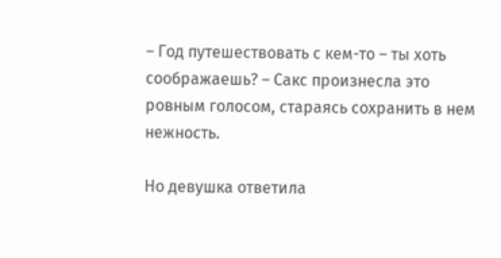– Год путешествовать с кем-то – ты хоть соображаешь? – Сакс произнесла это ровным голосом, стараясь сохранить в нем нежность.

Но девушка ответила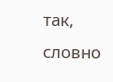так, словно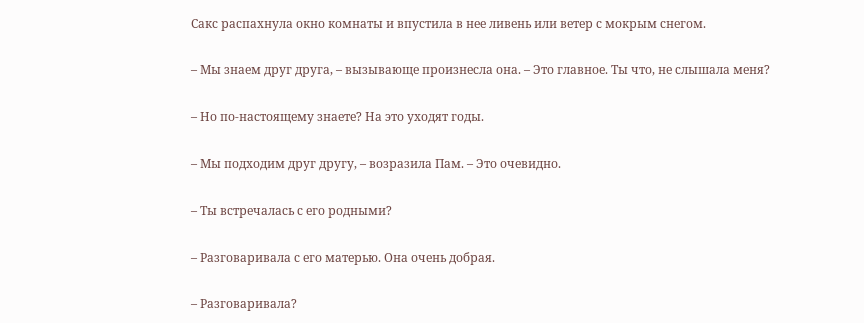Сакс распахнула окно комнаты и впустила в нее ливень или ветер с мокрым снегом.

– Мы знаем друг друга, – вызывающе произнесла она. – Это главное. Ты что, не слышала меня?

– Но по-настоящему знаете? На это уходят годы.

– Мы подходим друг другу, – возразила Пам. – Это очевидно.

– Ты встречалась с его родными?

– Разговаривала с его матерью. Она очень добрая.

– Разговаривала?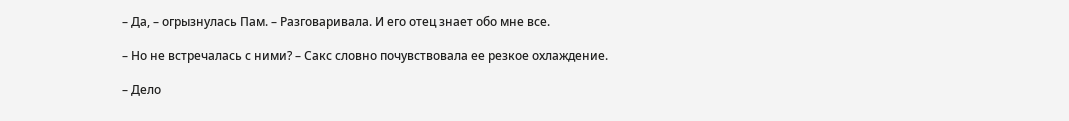– Да, – огрызнулась Пам. – Разговаривала. И его отец знает обо мне все.

– Но не встречалась с ними? – Сакс словно почувствовала ее резкое охлаждение.

– Дело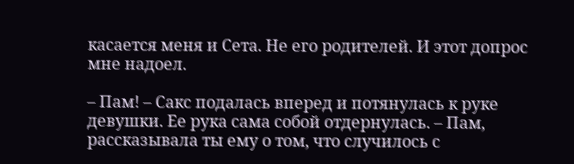касается меня и Сета. Не его родителей. И этот допрос мне надоел.

– Пам! – Сакс подалась вперед и потянулась к руке девушки. Ее рука сама собой отдернулась. – Пам, рассказывала ты ему о том, что случилось с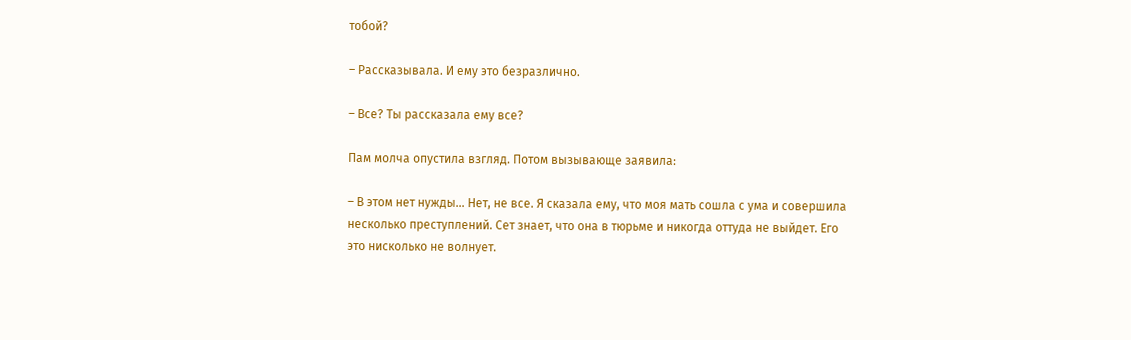тобой?

– Рассказывала. И ему это безразлично.

– Все? Ты рассказала ему все?

Пам молча опустила взгляд. Потом вызывающе заявила:

– В этом нет нужды… Нет, не все. Я сказала ему, что моя мать сошла с ума и совершила несколько преступлений. Сет знает, что она в тюрьме и никогда оттуда не выйдет. Его это нисколько не волнует.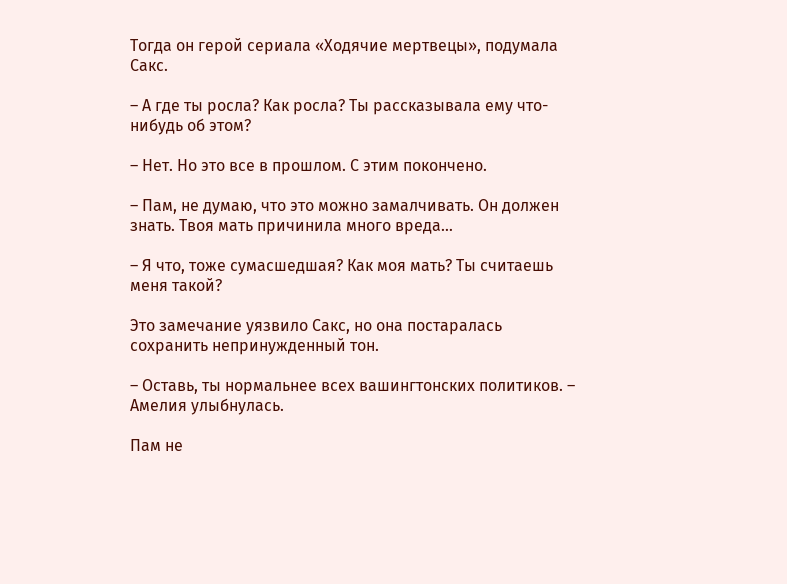Тогда он герой сериала «Ходячие мертвецы», подумала Сакс.

– А где ты росла? Как росла? Ты рассказывала ему что-нибудь об этом?

– Нет. Но это все в прошлом. С этим покончено.

– Пам, не думаю, что это можно замалчивать. Он должен знать. Твоя мать причинила много вреда…

– Я что, тоже сумасшедшая? Как моя мать? Ты считаешь меня такой?

Это замечание уязвило Сакс, но она постаралась сохранить непринужденный тон.

– Оставь, ты нормальнее всех вашингтонских политиков. – Амелия улыбнулась.

Пам не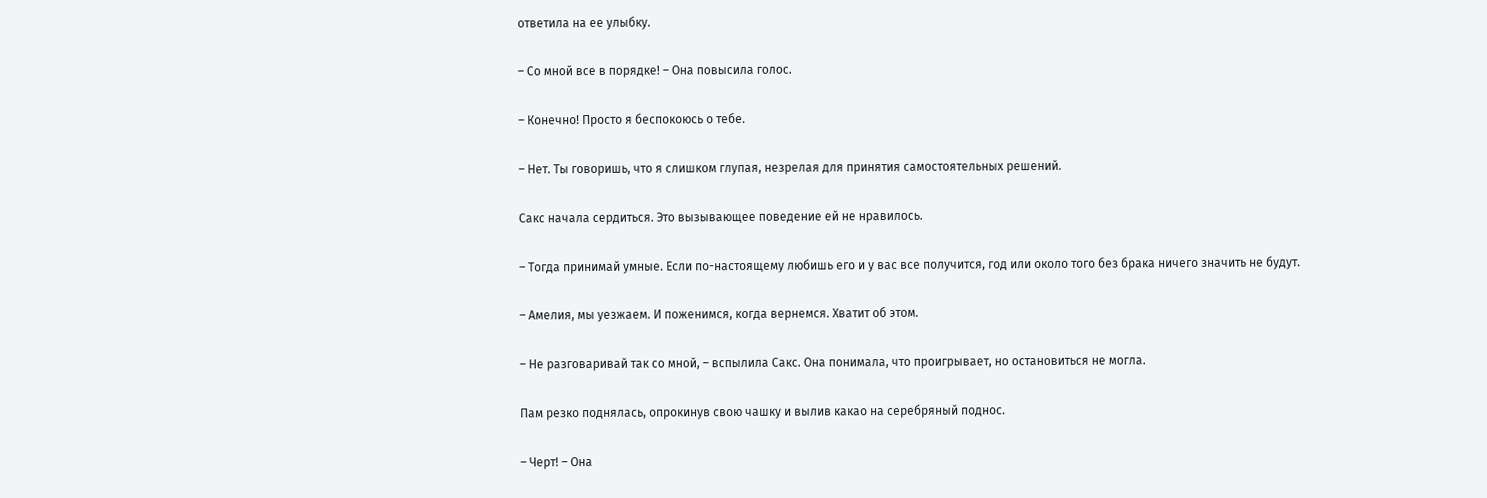ответила на ее улыбку.

– Со мной все в порядке! – Она повысила голос.

– Конечно! Просто я беспокоюсь о тебе.

– Нет. Ты говоришь, что я слишком глупая, незрелая для принятия самостоятельных решений.

Сакс начала сердиться. Это вызывающее поведение ей не нравилось.

– Тогда принимай умные. Если по-настоящему любишь его и у вас все получится, год или около того без брака ничего значить не будут.

– Амелия, мы уезжаем. И поженимся, когда вернемся. Хватит об этом.

– Не разговаривай так со мной, – вспылила Сакс. Она понимала, что проигрывает, но остановиться не могла.

Пам резко поднялась, опрокинув свою чашку и вылив какао на серебряный поднос.

– Черт! – Она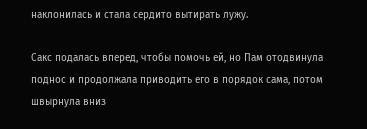наклонилась и стала сердито вытирать лужу.

Сакс подалась вперед, чтобы помочь ей, но Пам отодвинула поднос и продолжала приводить его в порядок сама, потом швырнула вниз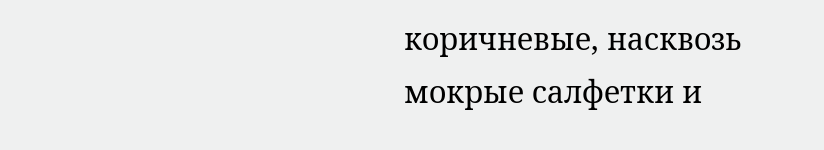коричневые, насквозь мокрые салфетки и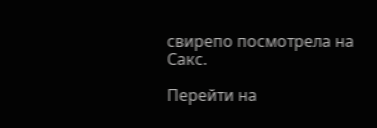свирепо посмотрела на Сакс.

Перейти на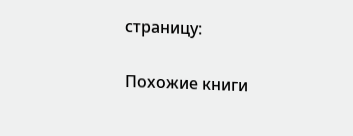страницу:

Похожие книги